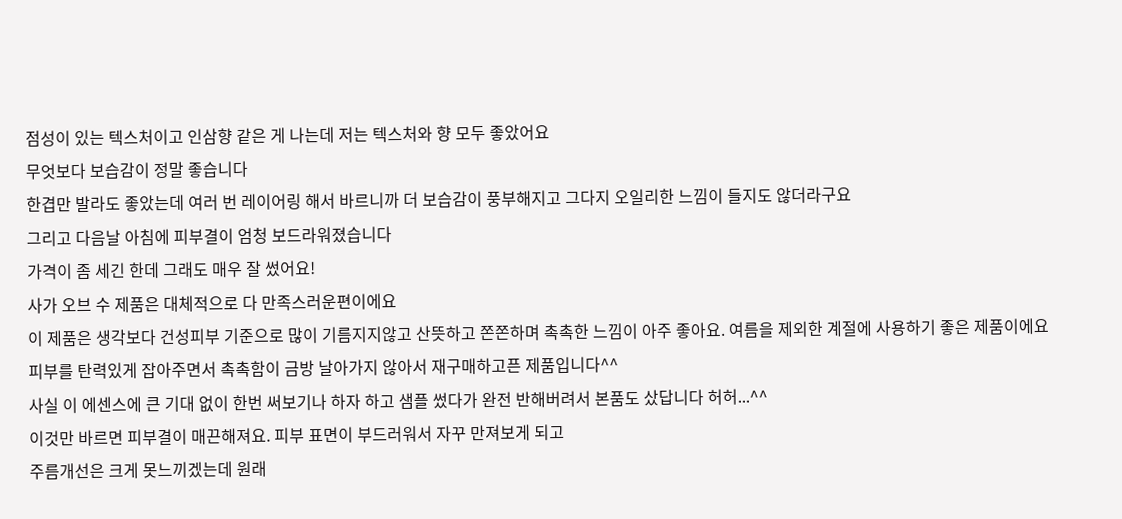점성이 있는 텍스처이고 인삼향 같은 게 나는데 저는 텍스처와 향 모두 좋았어요
무엇보다 보습감이 정말 좋습니다
한겹만 발라도 좋았는데 여러 번 레이어링 해서 바르니까 더 보습감이 풍부해지고 그다지 오일리한 느낌이 들지도 않더라구요
그리고 다음날 아침에 피부결이 엄청 보드라워졌습니다
가격이 좀 세긴 한데 그래도 매우 잘 썼어요!
사가 오브 수 제품은 대체적으로 다 만족스러운편이에요
이 제품은 생각보다 건성피부 기준으로 많이 기름지지않고 산뜻하고 쫀쫀하며 촉촉한 느낌이 아주 좋아요. 여름을 제외한 계절에 사용하기 좋은 제품이에요 피부를 탄력있게 잡아주면서 촉촉함이 금방 날아가지 않아서 재구매하고픈 제품입니다^^
사실 이 에센스에 큰 기대 없이 한번 써보기나 하자 하고 샘플 썼다가 완전 반해버려서 본품도 샀답니다 허허...^^
이것만 바르면 피부결이 매끈해져요. 피부 표면이 부드러워서 자꾸 만져보게 되고
주름개선은 크게 못느끼겠는데 원래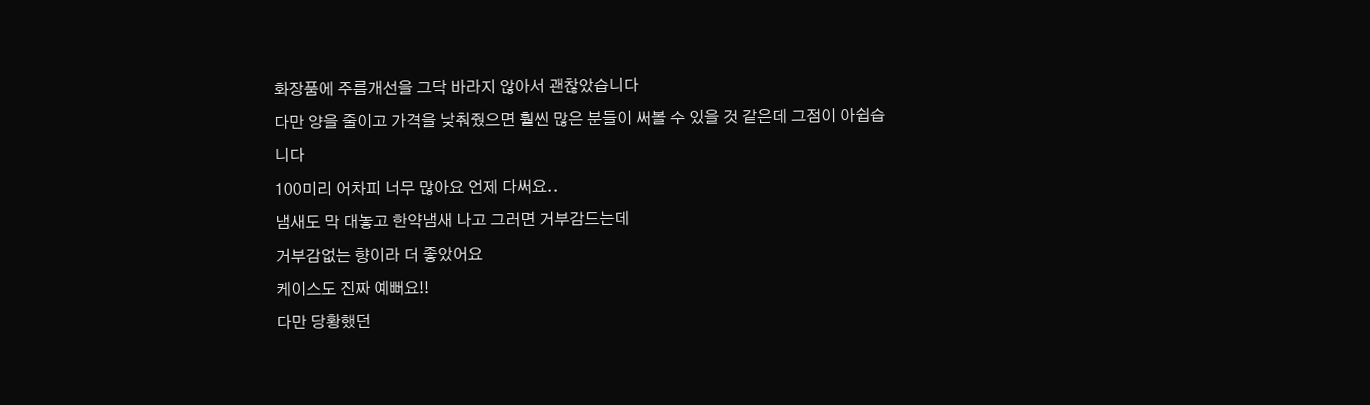화장품에 주름개선을 그닥 바라지 않아서 괜찮았습니다
다만 양을 줄이고 가격을 낮춰줬으면 훨씬 많은 분들이 써볼 수 있을 것 같은데 그점이 아쉽습니다
100미리 어차피 너무 많아요 언제 다써요..
냄새도 막 대놓고 한약냄새 나고 그러면 거부감드는데
거부감없는 향이라 더 좋았어요
케이스도 진짜 예뻐요!!
다만 당황했던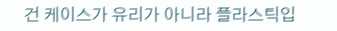건 케이스가 유리가 아니라 플라스틱입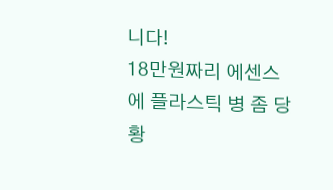니다!
18만원짜리 에센스에 플라스틱 병 좀 당황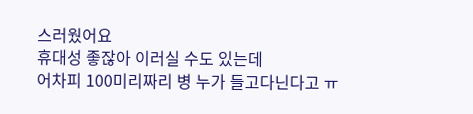스러웠어요
휴대성 좋잖아 이러실 수도 있는데
어차피 100미리짜리 병 누가 들고다닌다고 ㅠ